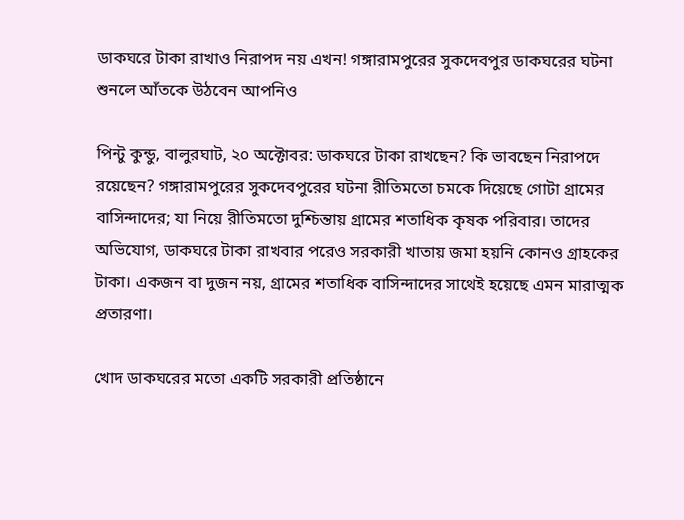ডাকঘরে টাকা রাখাও নিরাপদ নয় এখন! গঙ্গারামপুরের সুকদেবপুর ডাকঘরের ঘটনা শুনলে আঁতকে উঠবেন আপনিও

পিন্টু কুন্ডু, বালুরঘাট, ২০ অক্টোবর: ডাকঘরে টাকা রাখছেন? কি ভাবছেন নিরাপদে রয়েছেন? গঙ্গারামপুরের সুকদেবপুরের ঘটনা রীতিমতো চমকে দিয়েছে গোটা গ্রামের বাসিন্দাদের; যা নিয়ে রীতিমতো দুশ্চিন্তায় গ্রামের শতাধিক কৃষক পরিবার। তাদের অভিযোগ, ডাকঘরে টাকা রাখবার পরেও সরকারী খাতায় জমা হয়নি কোনও গ্রাহকের টাকা। একজন বা দুজন নয়, গ্রামের শতাধিক বাসিন্দাদের সাথেই হয়েছে এমন মারাত্মক প্রতারণা।

খোদ ডাকঘরের মতো একটি সরকারী প্রতিষ্ঠানে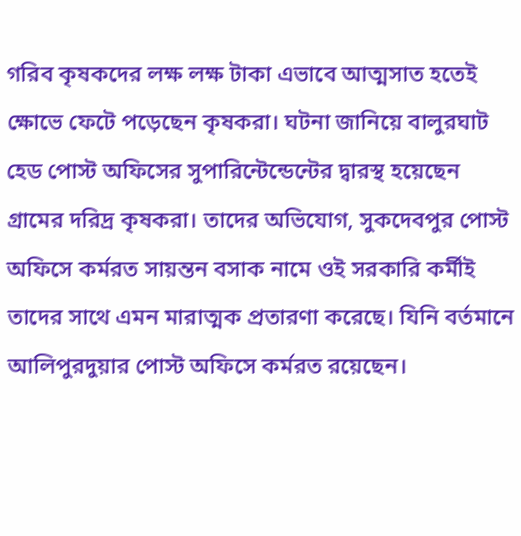গরিব কৃষকদের লক্ষ লক্ষ টাকা এভাবে আত্মসাত হতেই ক্ষোভে ফেটে পড়েছেন কৃষকরা। ঘটনা জানিয়ে বালুরঘাট হেড পোস্ট অফিসের সুপারিন্টেন্ডেন্টের দ্বারস্থ হয়েছেন গ্রামের দরিদ্র কৃষকরা। তাদের অভিযোগ, সুকদেবপুর পোস্ট অফিসে কর্মরত সায়ন্তন বসাক নামে ওই সরকারি কর্মীই তাদের সাথে এমন মারাত্মক প্রতারণা করেছে। যিনি বর্তমানে আলিপুরদুয়ার পোস্ট অফিসে কর্মরত রয়েছেন।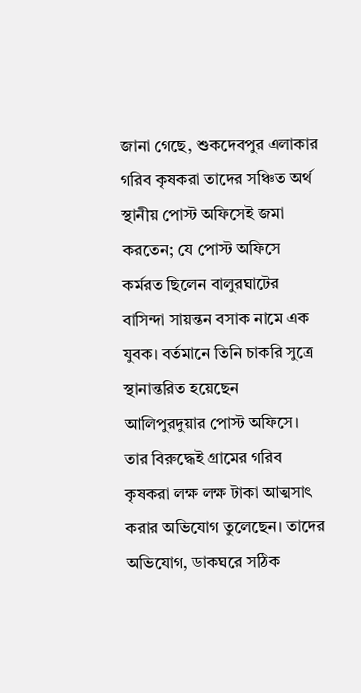জানা গেছে, শুকদেবপুর এলাকার গরিব কৃষকরা তাদের সঞ্চিত অর্থ স্থানীয় পোস্ট অফিসেই জমা করতেন; যে পোস্ট অফিসে কর্মরত ছিলেন বালুরঘাটের বাসিন্দা সায়ন্তন বসাক নামে এক যুবক। বর্তমানে তিনি চাকরি সুত্রে স্থানান্তরিত হয়েছেন আলিপুরদুয়ার পোস্ট অফিসে। তার বিরুদ্ধেই গ্রামের গরিব কৃষকরা লক্ষ লক্ষ টাকা আত্মসাৎ করার অভিযোগ তুলেছেন। তাদের অভিযোগ, ডাকঘরে সঠিক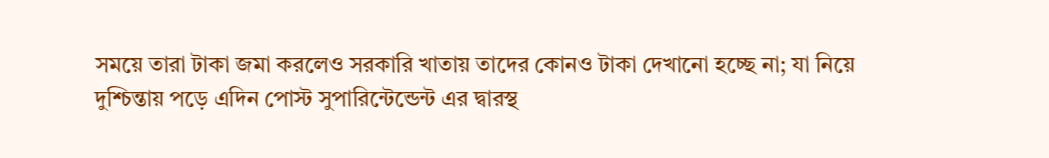সময়ে তারা টাকা জমা করলেও সরকারি খাতায় তাদের কোনও টাকা দেখানো হচ্ছে না; যা নিয়ে দুশ্চিন্তায় পড়ে এদিন পোস্ট সুপারিন্টেন্ডেন্ট এর দ্বারস্থ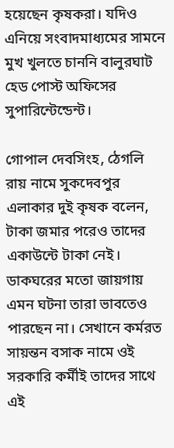হয়েছেন কৃষকরা। যদিও এনিয়ে সংবাদমাধ্যমের সামনে মুখ খুলতে চাননি বালুরঘাট হেড পোস্ট অফিসের সুপারিন্টেন্ডেন্ট।

গোপাল দেবসিংহ, ঠেগলি রায় নামে সুকদেবপুর এলাকার দুই কৃষক বলেন, টাকা জমার পরেও তাদের একাউন্টে টাকা নেই। ডাকঘরের মতো জায়গায় এমন ঘটনা তারা ভাবতেও পারছেন না। সেখানে কর্মরত সায়ন্তন বসাক নামে ওই সরকারি কর্মীই তাদের সাথে এই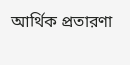আর্থিক প্রতারণা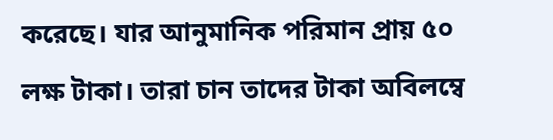করেছে। যার আনুমানিক পরিমান প্রায় ৫০ লক্ষ টাকা। তারা চান তাদের টাকা অবিলম্বে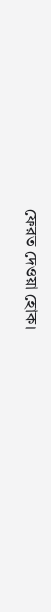ফেরত দেওয়া হোক।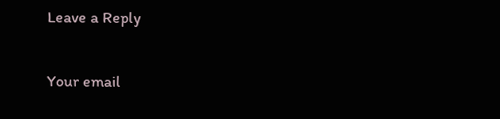Leave a Reply

Your email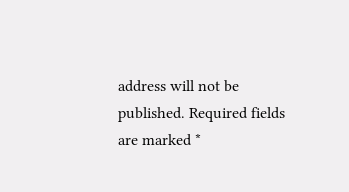address will not be published. Required fields are marked *